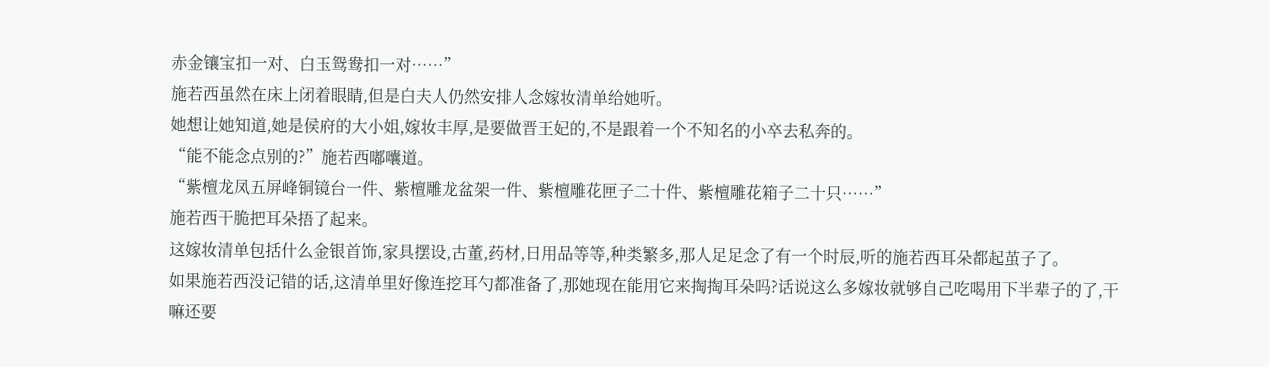赤金镶宝扣一对、白玉鸳鸯扣一对……”
施若西虽然在床上闭着眼睛,但是白夫人仍然安排人念嫁妆清单给她听。
她想让她知道,她是侯府的大小姐,嫁妆丰厚,是要做晋王妃的,不是跟着一个不知名的小卒去私奔的。
“能不能念点别的?”施若西嘟囔道。
“紫檀龙凤五屏峰铜镜台一件、紫檀雕龙盆架一件、紫檀雕花匣子二十件、紫檀雕花箱子二十只……”
施若西干脆把耳朵捂了起来。
这嫁妆清单包括什么金银首饰,家具摆设,古董,药材,日用品等等,种类繁多,那人足足念了有一个时辰,听的施若西耳朵都起茧子了。
如果施若西没记错的话,这清单里好像连挖耳勺都准备了,那她现在能用它来掏掏耳朵吗?话说这么多嫁妆就够自己吃喝用下半辈子的了,干嘛还要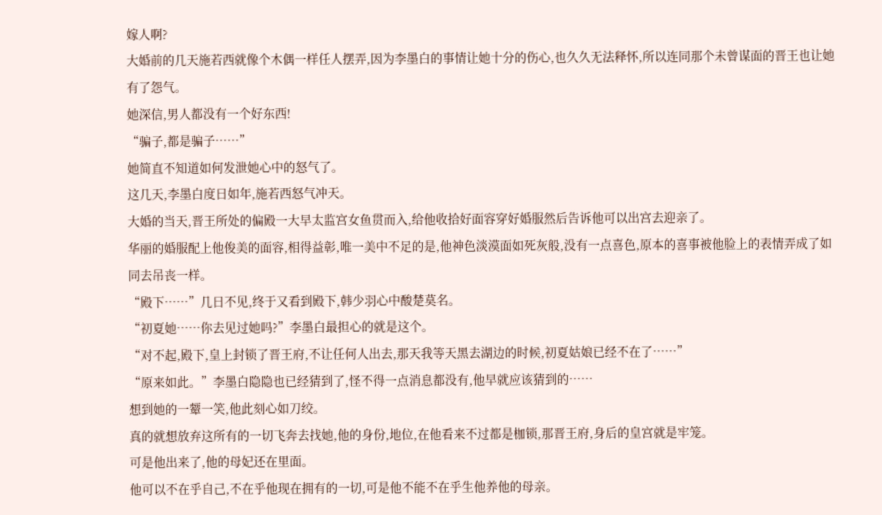嫁人啊?
大婚前的几天施若西就像个木偶一样任人摆弄,因为李墨白的事情让她十分的伤心,也久久无法释怀,所以连同那个未曾谋面的晋王也让她有了怨气。
她深信,男人都没有一个好东西!
“骗子,都是骗子……”
她简直不知道如何发泄她心中的怒气了。
这几天,李墨白度日如年,施若西怒气冲天。
大婚的当天,晋王所处的偏殿一大早太监宫女鱼贯而入,给他收拾好面容穿好婚服然后告诉他可以出宫去迎亲了。
华丽的婚服配上他俊美的面容,相得益彰,唯一美中不足的是,他神色淡漠面如死灰般,没有一点喜色,原本的喜事被他脸上的表情弄成了如同去吊丧一样。
“殿下……”几日不见,终于又看到殿下,韩少羽心中酸楚莫名。
“初夏她……你去见过她吗?”李墨白最担心的就是这个。
“对不起,殿下,皇上封锁了晋王府,不让任何人出去,那天我等天黑去湖边的时候,初夏姑娘已经不在了……”
“原来如此。”李墨白隐隐也已经猜到了,怪不得一点消息都没有,他早就应该猜到的……
想到她的一颦一笑,他此刻心如刀绞。
真的就想放弃这所有的一切飞奔去找她,他的身份,地位,在他看来不过都是枷锁,那晋王府,身后的皇宫就是牢笼。
可是他出来了,他的母妃还在里面。
他可以不在乎自己,不在乎他现在拥有的一切,可是他不能不在乎生他养他的母亲。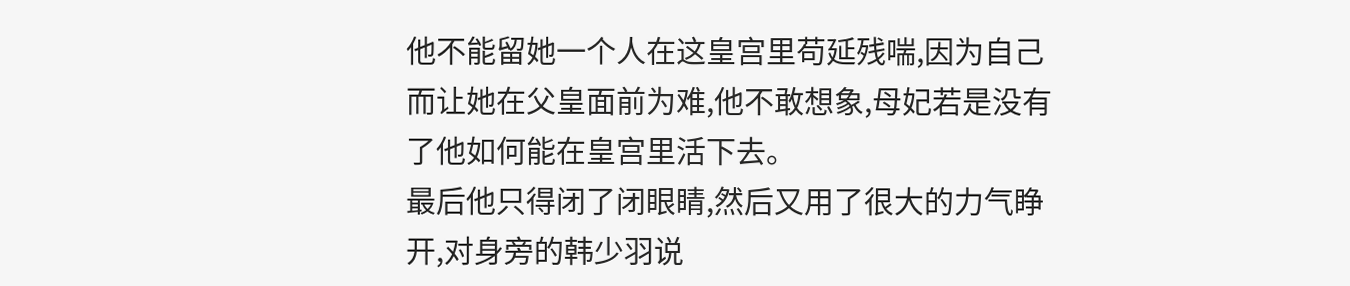他不能留她一个人在这皇宫里苟延残喘,因为自己而让她在父皇面前为难,他不敢想象,母妃若是没有了他如何能在皇宫里活下去。
最后他只得闭了闭眼睛,然后又用了很大的力气睁开,对身旁的韩少羽说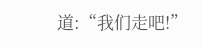道:“我们走吧!”